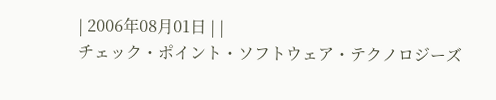| 2006年08月01日 | |
チェック・ポイント・ソフトウェア・テクノロジーズ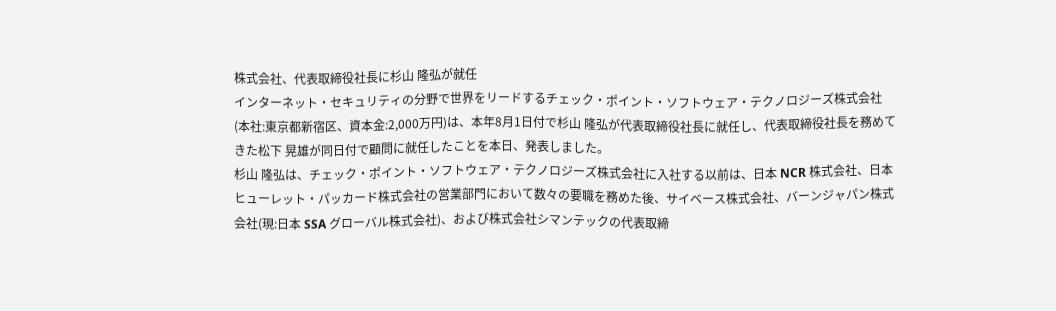株式会社、代表取締役社長に杉山 隆弘が就任
インターネット・セキュリティの分野で世界をリードするチェック・ポイント・ソフトウェア・テクノロジーズ株式会社(本社:東京都新宿区、資本金:2,000万円)は、本年8月1日付で杉山 隆弘が代表取締役社長に就任し、代表取締役社長を務めてきた松下 晃雄が同日付で顧問に就任したことを本日、発表しました。
杉山 隆弘は、チェック・ポイント・ソフトウェア・テクノロジーズ株式会社に入社する以前は、日本 NCR 株式会社、日本ヒューレット・パッカード株式会社の営業部門において数々の要職を務めた後、サイベース株式会社、バーンジャパン株式会社(現:日本 SSA グローバル株式会社)、および株式会社シマンテックの代表取締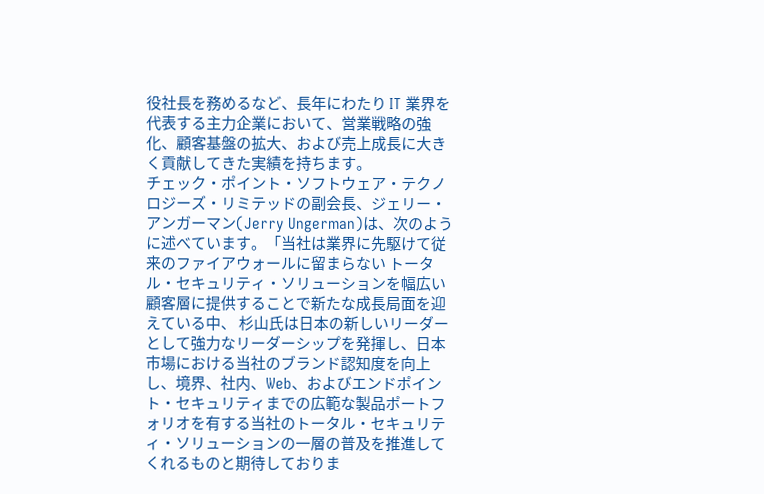役社長を務めるなど、長年にわたり IT 業界を代表する主力企業において、営業戦略の強化、顧客基盤の拡大、および売上成長に大きく貢献してきた実績を持ちます。
チェック・ポイント・ソフトウェア・テクノロジーズ・リミテッドの副会長、ジェリー・アンガーマン(Jerry Ungerman)は、次のように述べています。「当社は業界に先駆けて従来のファイアウォールに留まらない トータル・セキュリティ・ソリューションを幅広い顧客層に提供することで新たな成長局面を迎えている中、 杉山氏は日本の新しいリーダーとして強力なリーダーシップを発揮し、日本市場における当社のブランド認知度を向上し、境界、社内、Web、およびエンドポイント・セキュリティまでの広範な製品ポートフォリオを有する当社のトータル・セキュリティ・ソリューションの一層の普及を推進してくれるものと期待しておりま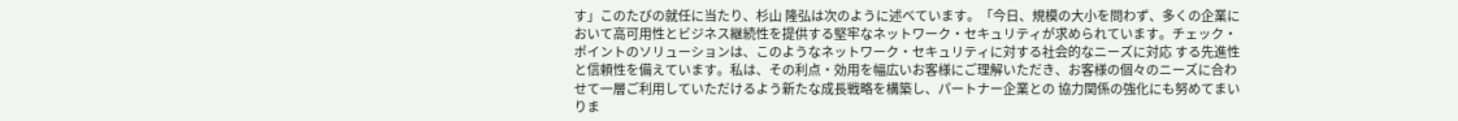す」このたびの就任に当たり、杉山 隆弘は次のように述べています。「今日、規模の大小を問わず、多くの企業において高可用性とビジネス継続性を提供する堅牢なネットワーク・セキュリティが求められています。チェック・ポイントのソリューションは、このようなネットワーク・セキュリティに対する社会的なニーズに対応 する先進性と信頼性を備えています。私は、その利点・効用を幅広いお客様にご理解いただき、お客様の個々のニーズに合わせて一層ご利用していただけるよう新たな成長戦略を構築し、パートナー企業との 協力関係の強化にも努めてまいりま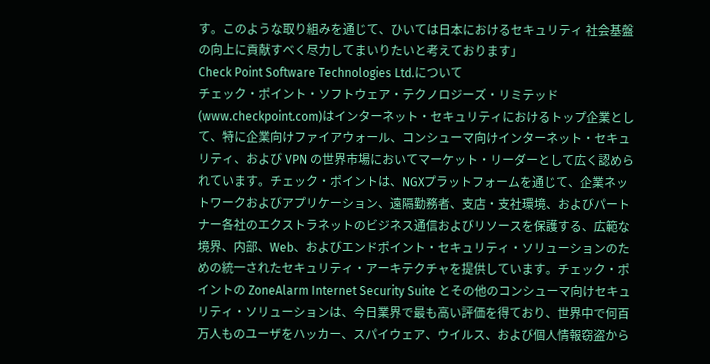す。このような取り組みを通じて、ひいては日本におけるセキュリティ 社会基盤の向上に貢献すべく尽力してまいりたいと考えております」
Check Point Software Technologies Ltd.について
チェック・ポイント・ソフトウェア・テクノロジーズ・リミテッド(www.checkpoint.com)はインターネット・セキュリティにおけるトップ企業として、特に企業向けファイアウォール、コンシューマ向けインターネット・セキュリティ、および VPN の世界市場においてマーケット・リーダーとして広く認められています。チェック・ポイントは、NGXプラットフォームを通じて、企業ネットワークおよびアプリケーション、遠隔勤務者、支店・支社環境、およびパートナー各社のエクストラネットのビジネス通信およびリソースを保護する、広範な境界、内部、Web、およびエンドポイント・セキュリティ・ソリューションのための統一されたセキュリティ・アーキテクチャを提供しています。チェック・ポイントの ZoneAlarm Internet Security Suite とその他のコンシューマ向けセキュリティ・ソリューションは、今日業界で最も高い評価を得ており、世界中で何百万人ものユーザをハッカー、スパイウェア、ウイルス、および個人情報窃盗から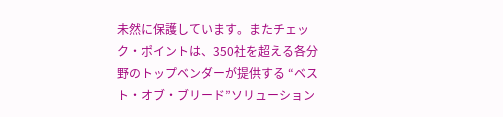未然に保護しています。またチェック・ポイントは、350社を超える各分野のトップベンダーが提供する “ベスト・オブ・ブリード”ソリューション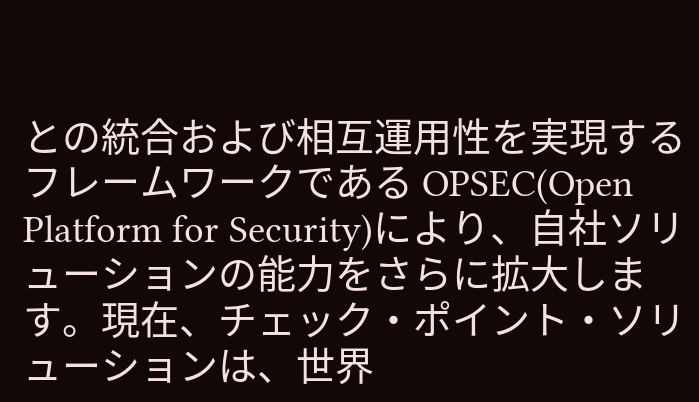との統合および相互運用性を実現するフレームワークである OPSEC(Open Platform for Security)により、自社ソリューションの能力をさらに拡大します。現在、チェック・ポイント・ソリューションは、世界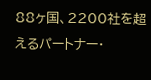88ヶ国、2200社を超えるパートナー・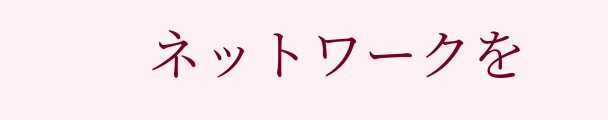ネットワークを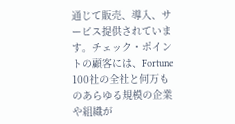通じて販売、導入、サービス提供されています。チェック・ポイントの顧客には、Fortune 100社の全社と何万ものあらゆる規模の企業や組織が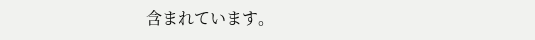含まれています。